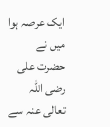ایک عرصہ ہوا میں نے حضرت علی رضی اللہ تعالی عنہ سے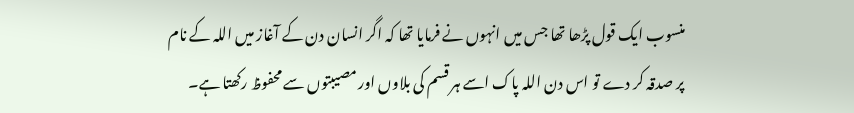منسوب ایک قول پڑھا تھا جس میں انہوں نے فرمایا تھا کہ اگر انسان دن کے آغاز میں اللہ کے نام پر صدقہ کر دے تو اس دن اللہ پاک اسے ہر قسم کی بلاوں اور مصیبتوں سے محفوظ رکھتا ہے۔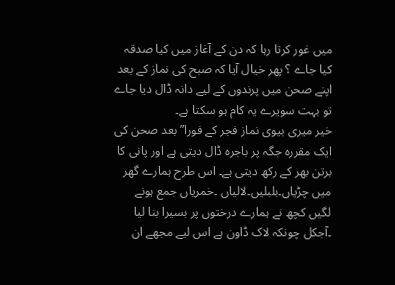میں غور کرتا رہا کہ دن کے آغاز میں کیا صدقہ کیا جاے ؟ پھر خیال آیا کہ صبح کی نماز کے بعد اپنے صحن میں پرندوں کے لیے دانہ ڈال دیا جاے تو بہت سویرے یہ کام ہو سکتا ہے۔
خیر میری بیوی نماز فجر کے فورا” بعد صحن کی ایک مقررہ جگہ پر باجرہ ڈال دیتی ہے اور پانی کا برتن بھر کے رکھ دیتی ہے۔ اس طرح ہمارے گھر میں چڑیاں۔بلبلیں۔لالیاں ۔خمریاں جمع ہونے لگیں کچھ نے ہمارے درختوں پر بسیرا بنا لیا ۔آجکل چونکہ لاک ڈاون ہے اس لیے مجھے ان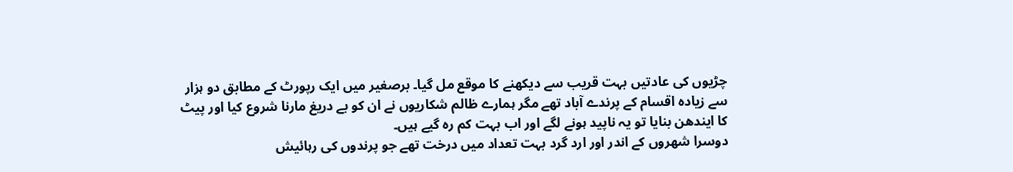چڑیوں کی عادتیں بہت قریب سے دیکھنے کا موقع مل گیا۔ برصغیر میں ایک رپورٹ کے مطابق دو ہزار سے زیادہ اقسام کے پرندے آباد تھے مگر ہمارے ظالم شکاریوں نے ان کو بے دریغ مارنا شروع کیا اور پیٹ کا ایندھن بنایا تو یہ ناپید ہونے لگے اور اب بہت کم رہ گیے ہیں۔
دوسرا شھروں کے اندر اور ارد گرد بہت تعداد میں درخت تھے جو پرندوں کی رہائیش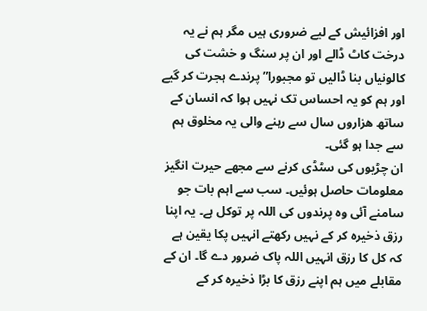اور افزائیش کے لیے ضروری ہیں مگر ہم نے یہ درخت کاٹ ڈالے اور ان پر سنگ و خشت کی کالونیاں بنا ڈالیں تو مجبورا” پرندے ہجرت کر گیے اور ہم کو یہ احساس تک نہیں ہوا کہ انسان کے ساتھ ھزاروں سال سے رہنے والی یہ مخلوق ہم سے جدا ہو گئی۔
ان چڑیوں کی سٹڈی کرنے سے مجھے حیرت انگیز معلومات حاصل ہوئیں۔ سب سے اہم بات جو سامنے آئی وہ پرندوں کی اللہ پر توکل ہے۔ یہ اپنا رزق ذخیرہ کر کے نہیں رکھتے انہیں پکا یقین ہے کہ کل کا رزق انہیں اللہ پاک ضرور دے گا۔ ان کے مقابلے میں ہم اپنے رزق کا بڑا ذخیرہ کر کے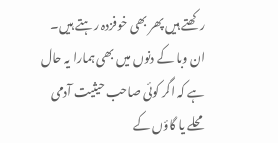رکھتے ہیں پھر بھی خوفزدہ رہتے ہیں۔
ان وبا کے دنوں میں بھی ہمارا یہ حال ہے کہ اگر کوئی صاحب حیثیت آدمی محلے یا گاؤں کے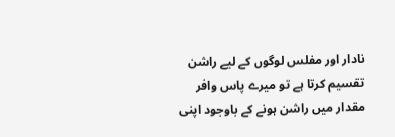نادار اور مفلس لوگوں کے لیے راشن تقسیم کرتا ہے تو میرے پاس وافر مقدار میں راشن ہونے کے باوجود اپنی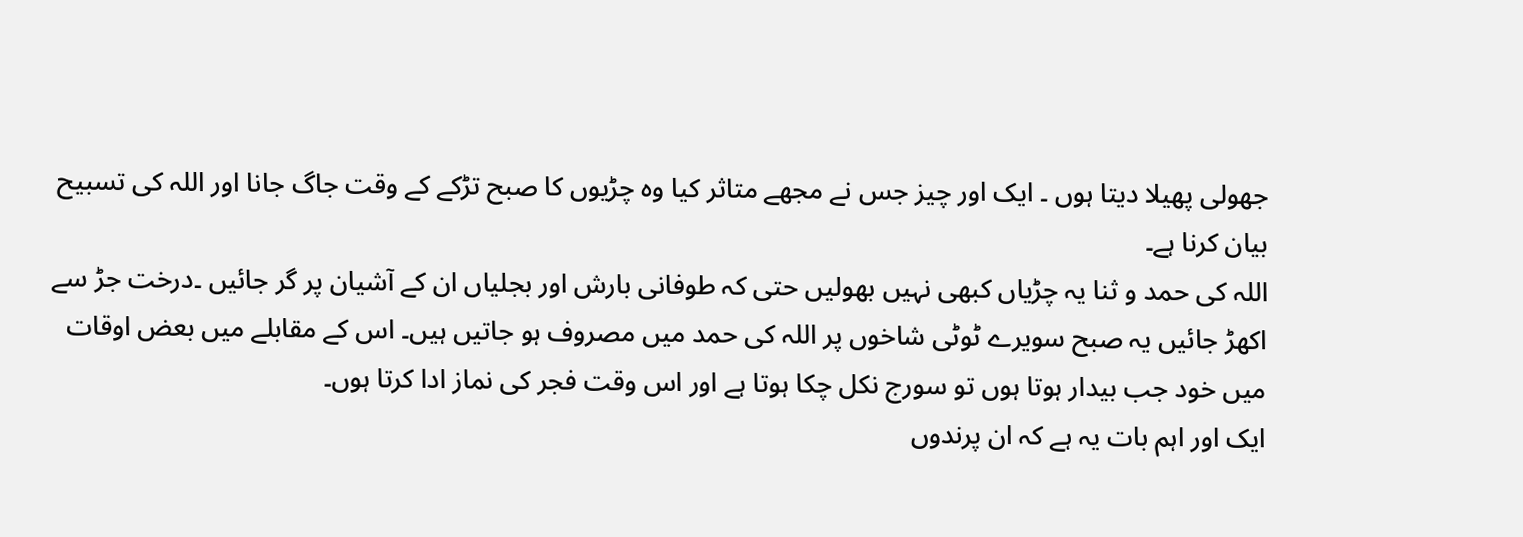جھولی پھیلا دیتا ہوں ۔ ایک اور چیز جس نے مجھے متاثر کیا وہ چڑیوں کا صبح تڑکے کے وقت جاگ جانا اور اللہ کی تسبیح بیان کرنا ہے۔
اللہ کی حمد و ثنا یہ چڑیاں کبھی نہیں بھولیں حتی کہ طوفانی بارش اور بجلیاں ان کے آشیان پر گر جائیں ۔درخت جڑ سے اکھڑ جائیں یہ صبح سویرے ٹوٹی شاخوں پر اللہ کی حمد میں مصروف ہو جاتیں ہیں۔ اس کے مقابلے میں بعض اوقات میں خود جب بیدار ہوتا ہوں تو سورج نکل چکا ہوتا ہے اور اس وقت فجر کی نماز ادا کرتا ہوں۔
ایک اور اہم بات یہ ہے کہ ان پرندوں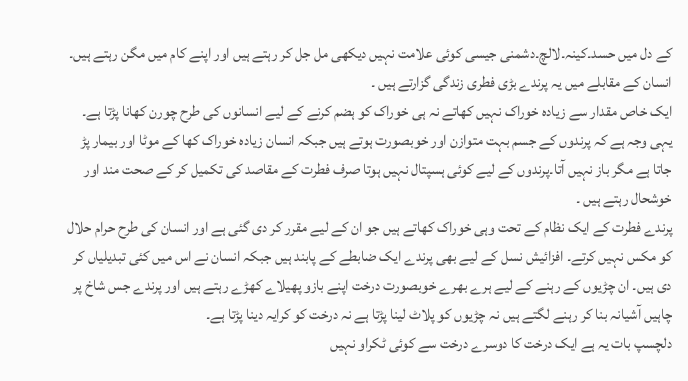کے دل میں حسد۔کینہ۔لالچ۔دشمنی جیسی کوئی علامت نہیں دیکھی مل جل کر رہتے ہیں اور اپنے کام میں مگن رہتے ہیں۔ انسان کے مقابلے میں یہ پرندے بڑی فطری زندگی گزارتے ہیں ۔
ایک خاص مقدار سے زیادہ خوراک نہیں کھاتے نہ ہی خوراک کو ہضم کرنے کے لیے انسانوں کی طرح چورن کھانا پڑتا ہے۔ یہی وجہ ہے کہ پرندوں کے جسم بہت متوازن اور خوبصورت ہوتے ہیں جبکہ انسان زیادہ خوراک کھا کے موٹا اور بیمار پڑ جاتا ہے مگر باز نہیں آتا۔پرندوں کے لیے کوئی ہسپتال نہیں ہوتا صرف فطرت کے مقاصد کی تکمیل کر کے صحت مند اور خوشحال رہتے ہیں ۔
پرندے فطرت کے ایک نظام کے تحت وہی خوراک کھاتے ہیں جو ان کے لیے مقرر کر دی گئی ہے اور انسان کی طرح حرام حلال کو مکس نہیں کرتے۔ افزائیش نسل کے لیے بھی پرندے ایک ضابطے کے پابند ہیں جبکہ انسان نے اس میں کئی تبدیلیاں کر دی ہیں۔ ان چڑیوں کے رہنے کے لیے ہرے بھرے خوبصورت درخت اپنے بازو پھیلاے کھڑے رہتے ہیں اور پرندے جس شاخ پر چاہیں آشیانہ بنا کر رہنے لگتے ہیں نہ چڑیوں کو پلاٹ لینا پڑتا ہے نہ درخت کو کرایہ دینا پڑتا ہے۔
دلچسپ بات یہ ہے ایک درخت کا دوسرے درخت سے کوئی ٹکراو نہیں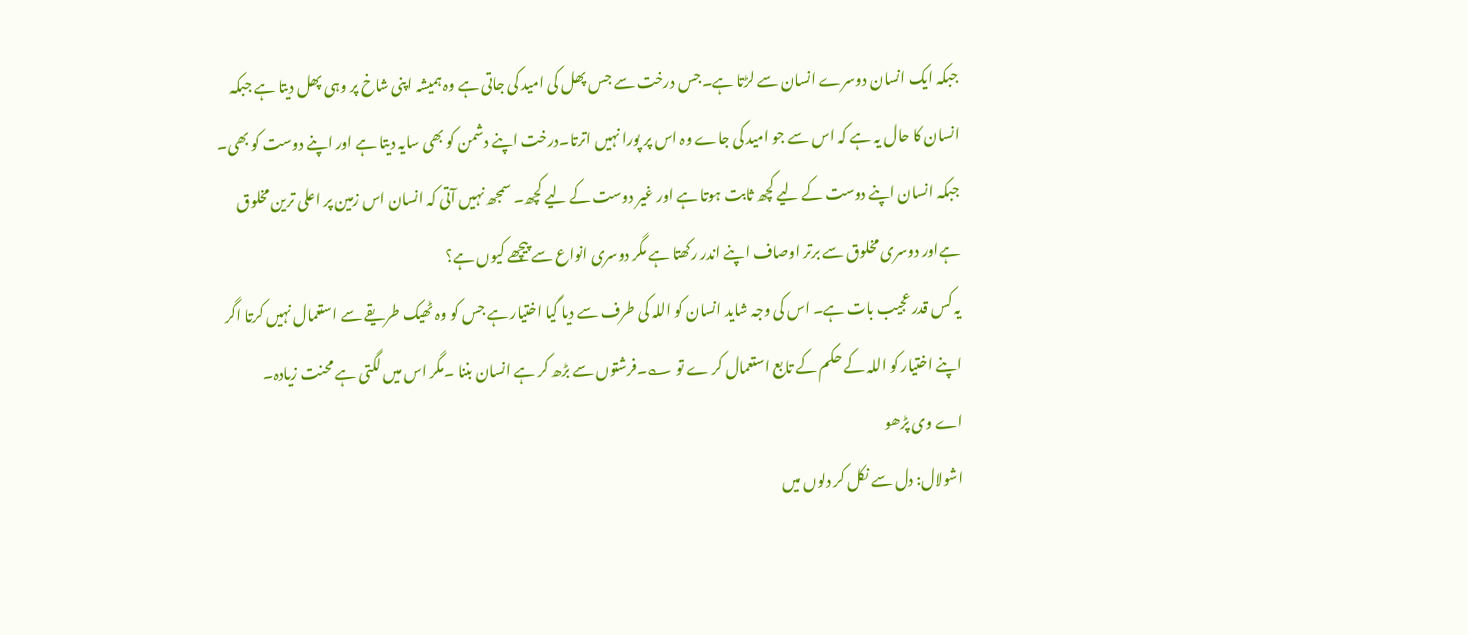جبکہ ایک انسان دوسرے انسان سے لڑتا ہے۔جس درخت سے جس پھل کی امید کی جاتی ہے وہ ہمیشہ اپنی شاخ پر وہی پھل دیتا ہے جبکہ انسان کا حال یہ ہے کہ اس سے جو امید کی جاے وہ اس پر پورا نہیں اترتا۔درخت اپنے دشمن کو بھی سایہ دیتا ہے اور اپنے دوست کو بھی۔
جبکہ انسان اپنے دوست کے لیے کچھ ثابت ہوتا ہے اور غیر دوست کے لیے کچھ۔ سمجھ نہیں آتی کہ انسان اس زمین پر اعلی ترین مخلوق ہےاور دوسری مخلوق سے برتر اوصاف اپنے اندر رکھتا ہے مگر دوسری انواع سے پیچھے کیوں ہے؟
یہ کس قدر عجیب بات ہے۔ اس کی وجہ شاید انسان کو اللہ کی طرف سے دیا گیا اختیار ہے جس کو وہ ٹھیک طریقے سے استعمال نہیں کرتا اگر اپنے اختیار کو اللہ کے حکم کے تابع استعمال کر ے تو ؎۔فرشتوں سے بڑھ کر ہے انسان بننا ۔مگر اس میں لگتی ہے محنت زیادہ۔
اے وی پڑھو
اشولال: دل سے نکل کر دلوں میں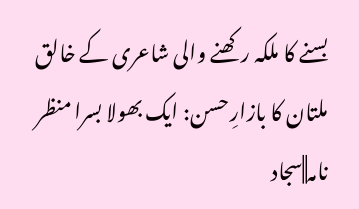بسنے کا ملکہ رکھنے والی شاعری کے خالق
ملتان کا بازارِ حسن: ایک بھولا بسرا منظر نامہ||سجاد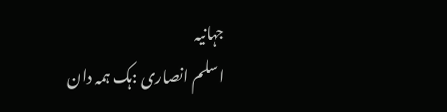جہانیہ
اسلم انصاری :ہک ہمہ دان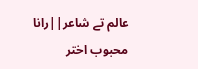عالم تے شاعر||رانا محبوب اختر